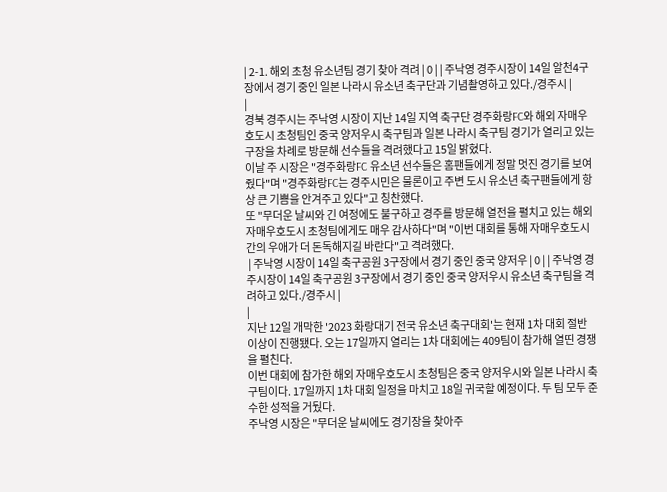| 2-1. 해외 초청 유소년팀 경기 찾아 격려 | 0 | | 주낙영 경주시장이 14일 알천4구장에서 경기 중인 일본 나라시 유소년 축구단과 기념촬영하고 있다./경주시 |
|
경북 경주시는 주낙영 시장이 지난 14일 지역 축구단 경주화랑FC와 해외 자매우호도시 초청팀인 중국 양저우시 축구팀과 일본 나라시 축구팀 경기가 열리고 있는 구장을 차례로 방문해 선수들을 격려했다고 15일 밝혔다.
이날 주 시장은 "경주화랑FC 유소년 선수들은 홈팬들에게 정말 멋진 경기를 보여줬다"며 "경주화랑FC는 경주시민은 물론이고 주변 도시 유소년 축구팬들에게 항상 큰 기쁨을 안겨주고 있다"고 칭찬했다.
또 "무더운 날씨와 긴 여정에도 불구하고 경주를 방문해 열전을 펼치고 있는 해외 자매우호도시 초청팀에게도 매우 감사하다"며 "이번 대회를 통해 자매우호도시 간의 우애가 더 돈독해지길 바란다"고 격려했다.
 | 주낙영 시장이 14일 축구공원 3구장에서 경기 중인 중국 양저우 | 0 | | 주낙영 경주시장이 14일 축구공원 3구장에서 경기 중인 중국 양저우시 유소년 축구팀을 격려하고 있다./경주시 |
|
지난 12일 개막한 '2023 화랑대기 전국 유소년 축구대회'는 현재 1차 대회 절반 이상이 진행됐다. 오는 17일까지 열리는 1차 대회에는 409팀이 참가해 열띤 경쟁을 펼친다.
이번 대회에 참가한 해외 자매우호도시 초청팀은 중국 양저우시와 일본 나라시 축구팀이다. 17일까지 1차 대회 일정을 마치고 18일 귀국할 예정이다. 두 팀 모두 준수한 성적을 거뒀다.
주낙영 시장은 "무더운 날씨에도 경기장을 찾아주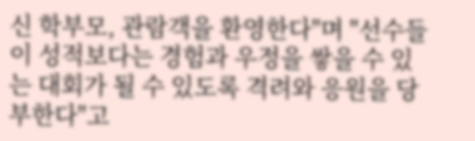신 학부모, 관람객을 환영한다"며 "선수들이 성적보다는 경험과 우정을 쌓을 수 있는 대회가 될 수 있도록 격려와 응원을 당부한다"고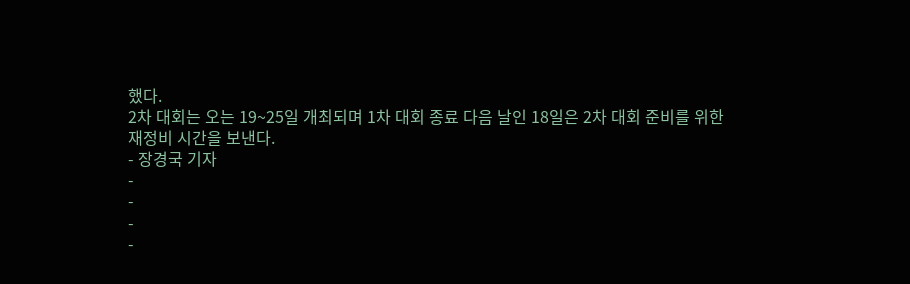했다.
2차 대회는 오는 19~25일 개최되며 1차 대회 종료 다음 날인 18일은 2차 대회 준비를 위한 재정비 시간을 보낸다.
- 장경국 기자
-
-
-
-